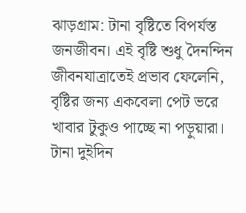ঝাড়গ্রাম: টানা বৃষ্টিতে বিপর্যস্ত জনজীবন। এই বৃষ্টি শুধু দৈনন্দিন জীবনযাত্রাতেই প্রভাব ফেলেনি, বৃষ্টির জন্য একবেলা পেট ভরে খাবার টুকুও পাচ্ছে না পড়ুয়ারা। টানা দুইদিন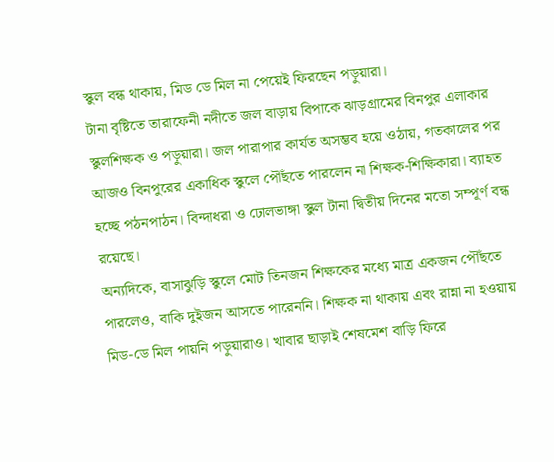স্কুল বন্ধ থাকায়, মিড ডে মিল না পেয়েই ফিরছেন পড়ুয়ারা।
টানা বৃষ্টিতে তারাফেনী নদীতে জল বাড়ায় বিপাকে ঝাড়গ্রামের বিনপুর এলাকার স্কুলশিক্ষক ও পড়ুয়ারা। জল পারাপার কার্যত অসম্ভব হয়ে ওঠায়, গতকালের পর আজও বিনপুরের একাধিক স্কুলে পৌঁছতে পারলেন না শিক্ষক-শিক্ষিকারা। ব্যাহত হচ্ছে পঠনপাঠন। বিন্দাধরা ও ঢোলভাঙ্গা স্কুল টানা দ্বিতীয় দিনের মতো সম্পূর্ণ বন্ধ রয়েছে।
অন্যদিকে, বাসাঝুড়ি স্কুলে মোট তিনজন শিক্ষকের মধ্যে মাত্র একজন পৌঁছতে পারলেও, বাকি দুইজন আসতে পারেননি। শিক্ষক না থাকায় এবং রান্না না হওয়ায় মিড-ডে মিল পায়নি পড়ুয়ারাও। খাবার ছাড়াই শেষমেশ বাড়ি ফিরে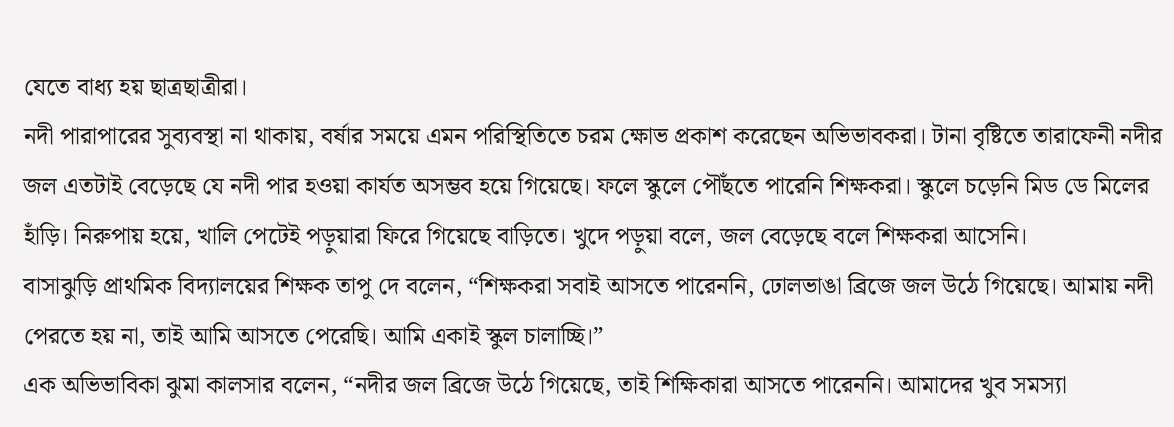যেতে বাধ্য হয় ছাত্রছাত্রীরা।
নদী পারাপারের সুব্যবস্থা না থাকায়, বর্ষার সময়ে এমন পরিস্থিতিতে চরম ক্ষোভ প্রকাশ করেছেন অভিভাবকরা। টানা বৃষ্টিতে তারাফেনী নদীর জল এতটাই বেড়েছে যে নদী পার হওয়া কার্যত অসম্ভব হয়ে গিয়েছে। ফলে স্কুলে পৌঁছতে পারেনি শিক্ষকরা। স্কুলে চড়েনি মিড ডে মিলের হাঁড়ি। নিরুপায় হয়ে, খালি পেটেই পড়ুয়ারা ফিরে গিয়েছে বাড়িতে। খুদে পড়ুয়া বলে, জল বেড়েছে বলে শিক্ষকরা আসেনি।
বাসাঝুড়ি প্রাথমিক বিদ্যালয়ের শিক্ষক তাপু দে বলেন, “শিক্ষকরা সবাই আসতে পারেননি, ঢোলভাঙা ব্রিজে জল উঠে গিয়েছে। আমায় নদী পেরতে হয় না, তাই আমি আসতে পেরেছি। আমি একাই স্কুল চালাচ্ছি।”
এক অভিভাবিকা ঝুমা কালসার বলেন, “নদীর জল ব্রিজে উঠে গিয়েছে, তাই শিক্ষিকারা আসতে পারেননি। আমাদের খুব সমস্যা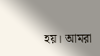হয়। আমরা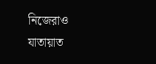নিজেরাও যাতায়াত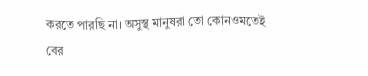করতে পারছি না। অসুস্থ মানুষরা তো কোনওমতেই বের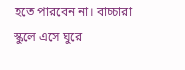হতে পারবেন না। বাচ্চারা স্কুলে এসে ঘুরে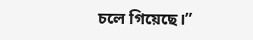চলে গিয়েছে।”